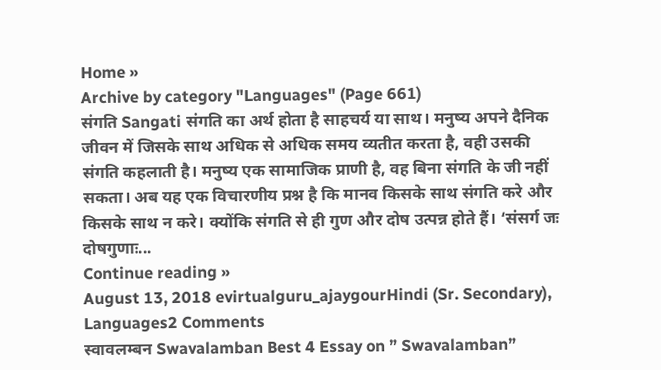Home »
Archive by category "Languages" (Page 661)
संगति Sangati संगति का अर्थ होता है साहचर्य या साथ। मनुष्य अपने दैनिक जीवन में जिसके साथ अधिक से अधिक समय व्यतीत करता है, वही उसकी संगति कहलाती है। मनुष्य एक सामाजिक प्राणी है, वह बिना संगति के जी नहीं सकता। अब यह एक विचारणीय प्रश्न है कि मानव किसके साथ संगति करे और किसके साथ न करे। क्योंकि संगति से ही गुण और दोष उत्पन्न होते हैं। ‘संसर्ग जः दोषगुणाः...
Continue reading »
August 13, 2018 evirtualguru_ajaygourHindi (Sr. Secondary), Languages2 Comments
स्वावलम्बन Swavalamban Best 4 Essay on ” Swavalamban”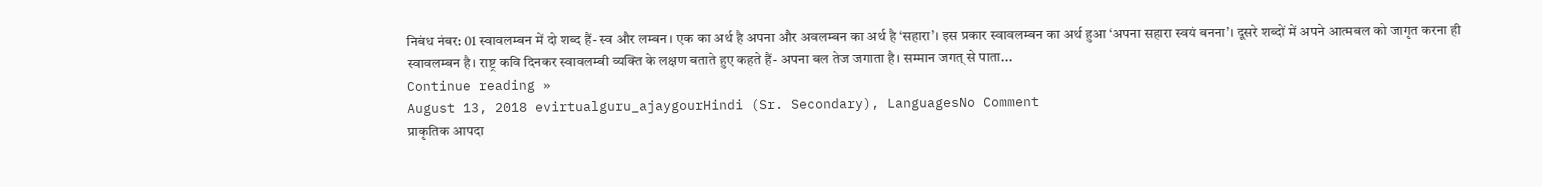निबंध नंबर: 01 स्वावलम्बन में दो शब्द हैं- स्व और लम्बन। एक का अर्थ है अपना और अवलम्बन का अर्थ है ‘सहारा’। इस प्रकार स्वावलम्बन का अर्थ हुआ ‘अपना सहारा स्वयं बनना’। दूसरे शब्दों में अपने आत्मबल को जागृत करना ही स्वावलम्बन है। राष्ट्र कवि दिनकर स्वावलम्बी व्यक्ति के लक्षण बताते हुए कहते हैं- अपना बल तेज जगाता है। सम्मान जगत् से पाता...
Continue reading »
August 13, 2018 evirtualguru_ajaygourHindi (Sr. Secondary), LanguagesNo Comment
प्राकृतिक आपदा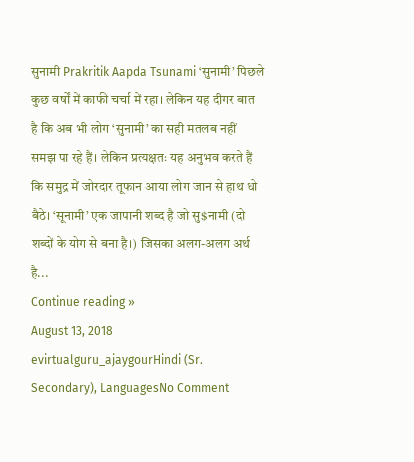सुनामी Prakritik Aapda Tsunami ‘सुनामी’ पिछले कुछ वर्षों में काफी चर्चा में रहा। लेकिन यह दीगर बात है कि अब भी लोग ‘सुनामी’ का सही मतलब नहीं समझ पा रहे हैं। लेकिन प्रत्यक्षतः यह अनुभव करते हैं कि समुद्र में जोरदार तूफान आया लोग जान से हाथ धो बैठे। ‘सूनामी’ एक जापानी शब्द है जो सु$नामी (दो शब्दों के योग से बना है।) जिसका अलग-अलग अर्थ है...
Continue reading »
August 13, 2018 evirtualguru_ajaygourHindi (Sr. Secondary), LanguagesNo Comment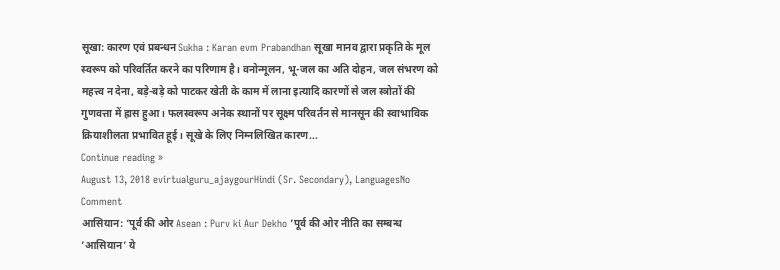सूखा: कारण एवं प्रबन्धन Sukha : Karan evm Prabandhan सूखा मानव द्वारा प्रकृति के मूल स्वरूप को परिवर्तित करने का परिणाम है। वनोन्मूलन, भू-जल का अति दोहन, जल संभरण को महत्त्व न देना, बड़े-बड़े को पाटकर खेती के काम में लाना इत्यादि कारणों से जल स्त्रोतों की गुणवत्ता में ह्रास हुआ। फलस्वरूप अनेक स्थानों पर सूक्ष्म परिवर्तन से मानसून की स्वाभाविक क्रियाशीलता प्रभावित हूई। सूखे के लिए निम्नलिखित कारण...
Continue reading »
August 13, 2018 evirtualguru_ajaygourHindi (Sr. Secondary), LanguagesNo Comment
आसियान: ‘पूर्व की ओर Asean : Purv ki Aur Dekho ’पूर्व की ओर नीति का सम्बन्ध ’आसियान’ ये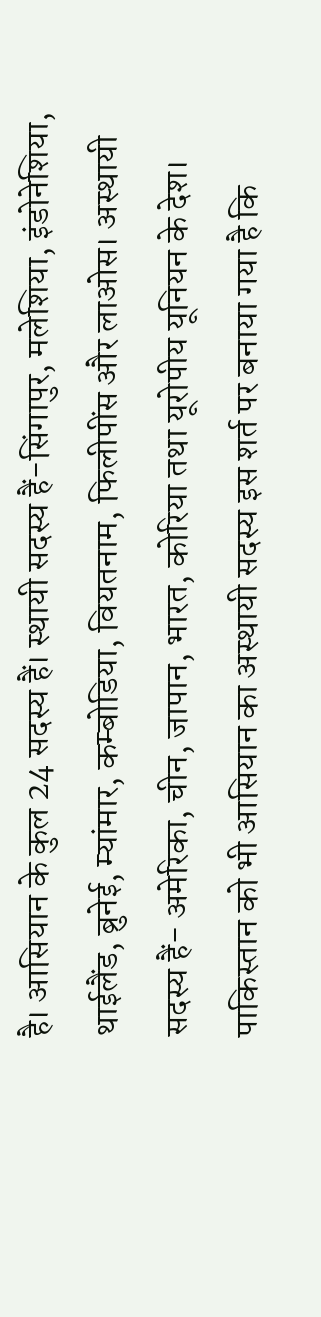है। आसियान के कुल 24 सदस्य हैं। स्थायी सदस्य हैं-सिंगापुर, मलेशिया, इंडोनेशिया, थाईलैंड, ब्रुनेई, म्यांमार, कम्बोडिया, वियतनाम, फिलीपींस और लाओस। अस्थायी सदस्य हैं- अमेरिका, चीन, जापान, भारत, कोरिया तथा यूरोपीय यूनियन के देश। पाकिस्तान को भी आसियान का अस्थायी सदस्य इस शर्त पर बनाया गया है कि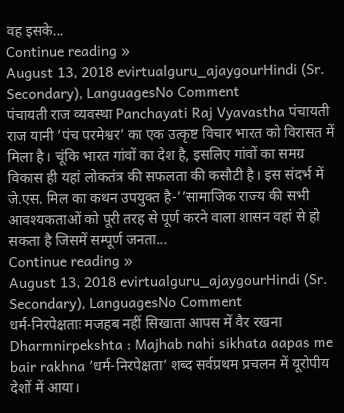वह इसके...
Continue reading »
August 13, 2018 evirtualguru_ajaygourHindi (Sr. Secondary), LanguagesNo Comment
पंचायती राज व्यवस्था Panchayati Raj Vyavastha पंचायती राज यानी ’पंच परमेश्वर’ का एक उत्कृष्ट विचार भारत को विरासत में मिला है। चूंकि भारत गांवों का देश है, इसलिए गांवों का समग्र विकास ही यहां लोकतंत्र की सफलता की कसौटी है। इस संदर्भ में जे.एस. मिल का कथन उपयुक्त है-’’सामाजिक राज्य की सभी आवश्यकताओं को पूरी तरह से पूर्ण करने वाला शासन वहां से हो सकता है जिसमें सम्पूर्ण जनता...
Continue reading »
August 13, 2018 evirtualguru_ajaygourHindi (Sr. Secondary), LanguagesNo Comment
धर्म-निरपेक्षताः मजहब नहीं सिखाता आपस में वैर रखना Dharmnirpekshta : Majhab nahi sikhata aapas me bair rakhna ’धर्म-निरपेक्षता’ शब्द सर्वप्रथम प्रचलन में यूरोपीय देशों में आया।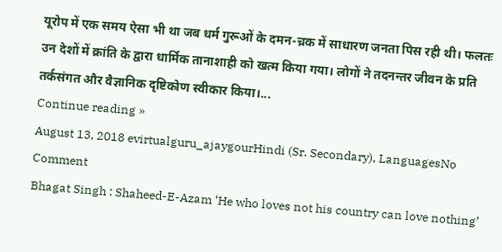यूरोप में एक समय ऐसा भी था जब धर्म गुरूओं के दमन-च्रक में साधारण जनता पिस रही थी। फलतः उन देशों में क्रांति के द्वारा धार्मिक तानाशाही को खत्म किया गया। लोगों ने तदनन्तर जीवन के प्रति तर्कसंगत और वैज्ञानिक दृष्टिकोण स्वीकार किया।...
Continue reading »
August 13, 2018 evirtualguru_ajaygourHindi (Sr. Secondary), LanguagesNo Comment
Bhagat Singh : Shaheed-E-Azam ‘He who loves not his country can love nothing’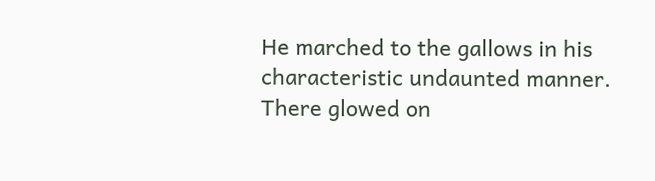He marched to the gallows in his characteristic undaunted manner. There glowed on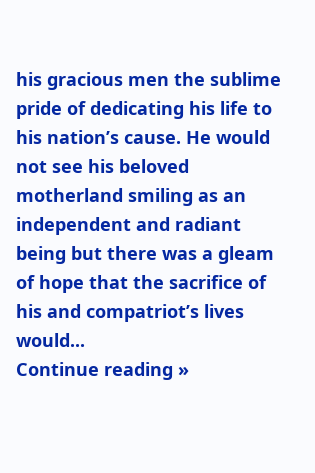his gracious men the sublime pride of dedicating his life to his nation’s cause. He would not see his beloved motherland smiling as an independent and radiant being but there was a gleam of hope that the sacrifice of his and compatriot’s lives would...
Continue reading »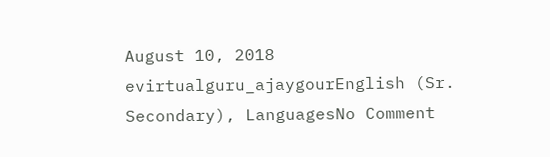August 10, 2018 evirtualguru_ajaygourEnglish (Sr. Secondary), LanguagesNo Comment